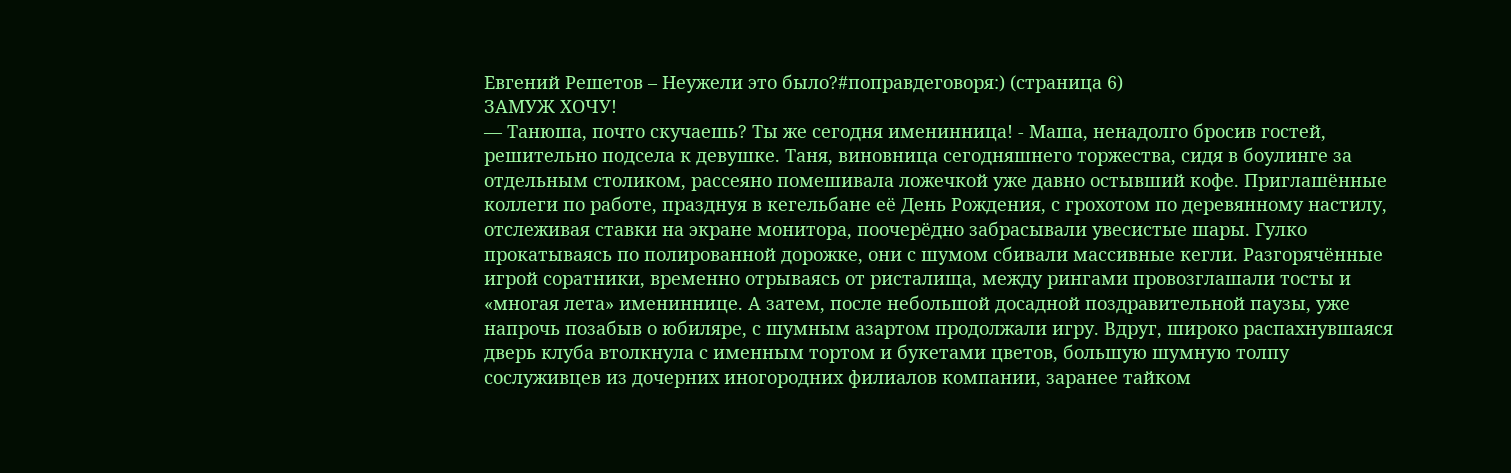Евгений Решетов – Неужели это было?#поправдеговоря:) (страница 6)
ЗАМУЖ ХОЧУ!
— Танюша, почто скучаешь? Ты же сегодня именинница! - Маша, ненадолго бросив гостей, решительно подсела к девушке. Таня, виновница сегодняшнего торжества, сидя в боулинге за отдельным столиком, рассеяно помешивала ложечкой уже давно остывший кофе. Приглашённые коллеги по работе, празднуя в кегельбане её День Рождения, с грохотом по деревянному настилу, отслеживая ставки на экране монитора, поочерёдно забрасывали увесистые шары. Гулко прокатываясь по полированной дорожке, они с шумом сбивали массивные кегли. Разгорячённые игрой соратники, временно отрываясь от ристалища, между рингами провозглашали тосты и «многая лета» имениннице. А затем, после небольшой досадной поздравительной паузы, уже напрочь позабыв о юбиляре, с шумным азартом продолжали игру. Вдруг, широко распахнувшаяся дверь клуба втолкнула с именным тортом и букетами цветов, большую шумную толпу сослуживцев из дочерних иногородних филиалов компании, заранее тайком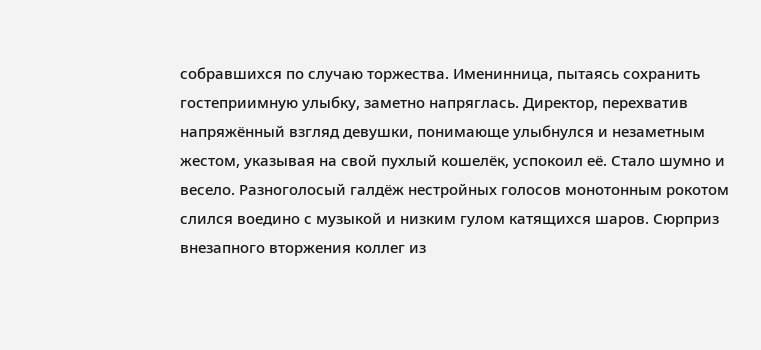собравшихся по случаю торжества. Именинница, пытаясь сохранить гостеприимную улыбку, заметно напряглась. Директор, перехватив напряжённый взгляд девушки, понимающе улыбнулся и незаметным жестом, указывая на свой пухлый кошелёк, успокоил её. Стало шумно и весело. Разноголосый галдёж нестройных голосов монотонным рокотом слился воедино с музыкой и низким гулом катящихся шаров. Сюрприз внезапного вторжения коллег из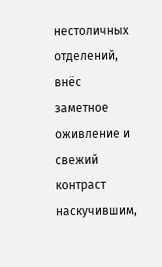нестоличных отделений, внёс заметное оживление и свежий контраст наскучившим,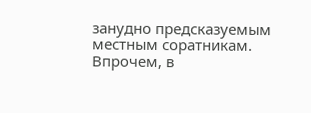занудно предсказуемым местным соратникам. Впрочем, в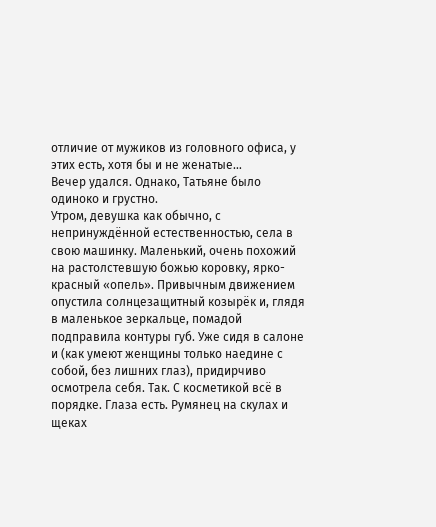отличие от мужиков из головного офиса, у этих есть, хотя бы и не женатые…
Вечер удался. Однако, Татьяне было одиноко и грустно.
Утром, девушка как обычно, с непринуждённой естественностью, села в свою машинку. Маленький, очень похожий на растолстевшую божью коровку, ярко-красный «опель». Привычным движением опустила солнцезащитный козырёк и, глядя в маленькое зеркальце, помадой подправила контуры губ. Уже сидя в салоне и (как умеют женщины только наедине с собой, без лишних глаз), придирчиво осмотрела себя. Так. С косметикой всё в порядке. Глаза есть. Румянец на скулах и щеках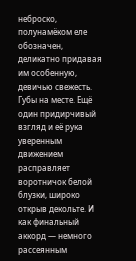неброско, полунамёком еле обозначен, деликатно придавая им особенную, девичью свежесть. Губы на месте. Ещё один придирчивый взгляд и её рука уверенным движением расправляет воротничок белой блузки, широко открыв декольте. И как финальный аккорд — немного рассеянным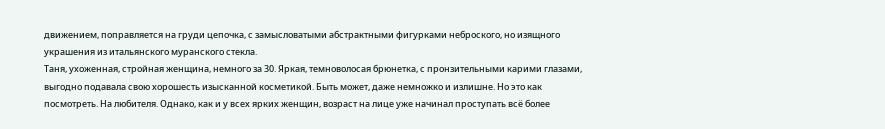движением, поправляется на груди цепочка, с замысловатыми абстрактными фигурками неброского, но изящного украшения из итальянского муранского стекла.
Таня, ухоженная, стройная женщина, немного за 30. Яркая, темноволосая брюнетка, с пронзительными карими глазами, выгодно подавала свою хорошесть изысканной косметикой. Быть может, даже немножко и излишне. Но это как посмотреть. На любителя. Однако, как и у всех ярких женщин, возраст на лице уже начинал проступать всё более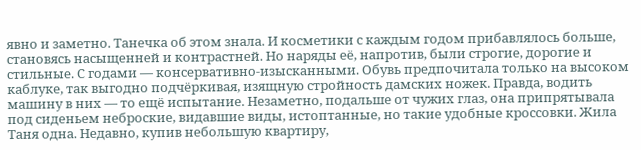явно и заметно. Танечка об этом знала. И косметики с каждым годом прибавлялось больше, становясь насыщенней и контрастней. Но наряды её, напротив, были строгие, дорогие и стильные. С годами — консервативно-изысканными. Обувь предпочитала только на высоком каблуке, так выгодно подчёркивая, изящную стройность дамских ножек. Правда, водить машину в них — то ещё испытание. Незаметно, подальше от чужих глаз, она припрятывала под сиденьем неброские, видавшие виды, истоптанные, но такие удобные кроссовки. Жила Таня одна. Недавно, купив небольшую квартиру,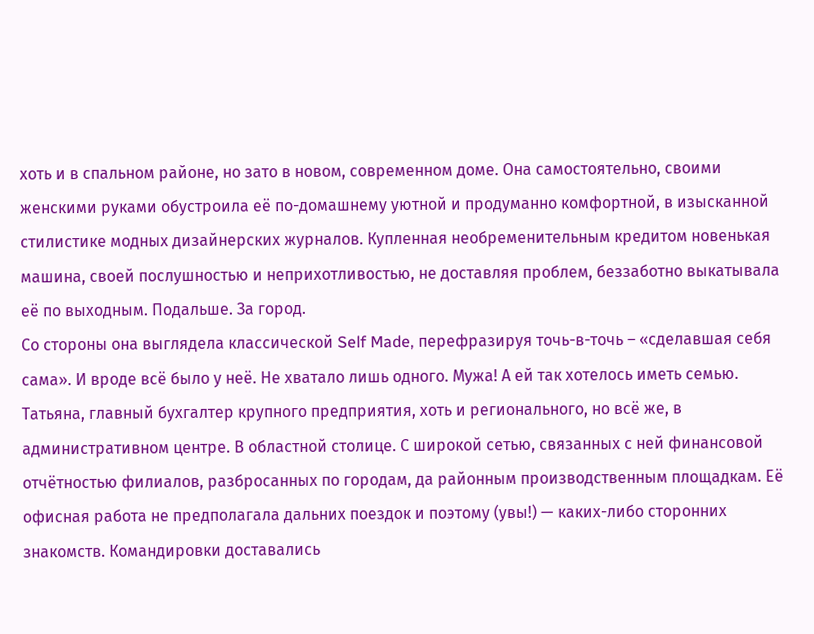хоть и в спальном районе, но зато в новом, современном доме. Она самостоятельно, своими женскими руками обустроила её по-домашнему уютной и продуманно комфортной, в изысканной стилистике модных дизайнерских журналов. Купленная необременительным кредитом новенькая машина, своей послушностью и неприхотливостью, не доставляя проблем, беззаботно выкатывала её по выходным. Подальше. За город.
Со стороны она выглядела классической Self Made, перефразируя точь-в-точь – «сделавшая себя сама». И вроде всё было у неё. Не хватало лишь одного. Мужа! А ей так хотелось иметь семью.
Татьяна, главный бухгалтер крупного предприятия, хоть и регионального, но всё же, в административном центре. В областной столице. С широкой сетью, связанных с ней финансовой отчётностью филиалов, разбросанных по городам, да районным производственным площадкам. Её офисная работа не предполагала дальних поездок и поэтому (увы!) — каких-либо сторонних знакомств. Командировки доставались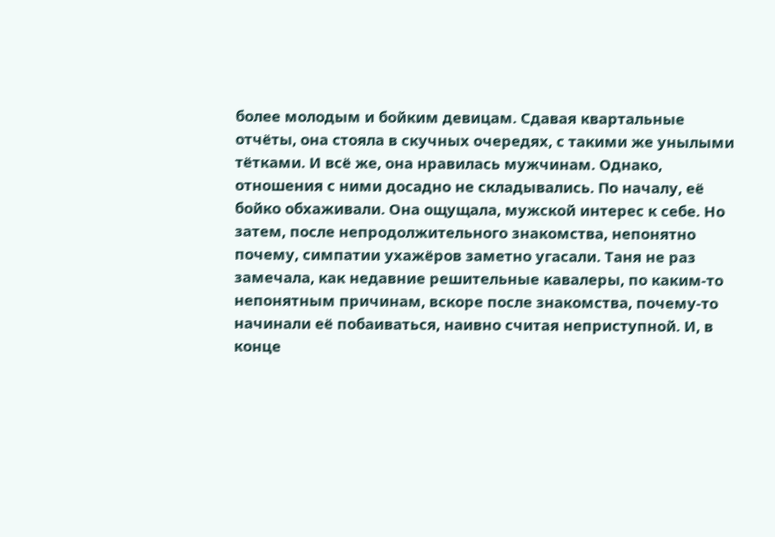более молодым и бойким девицам. Сдавая квартальные отчёты, она стояла в скучных очередях, с такими же унылыми тётками. И всё же, она нравилась мужчинам. Однако, отношения с ними досадно не складывались. По началу, её бойко обхаживали. Она ощущала, мужской интерес к себе. Но затем, после непродолжительного знакомства, непонятно почему, симпатии ухажёров заметно угасали. Таня не раз замечала, как недавние решительные кавалеры, по каким-то непонятным причинам, вскоре после знакомства, почему-то начинали её побаиваться, наивно считая неприступной. И, в конце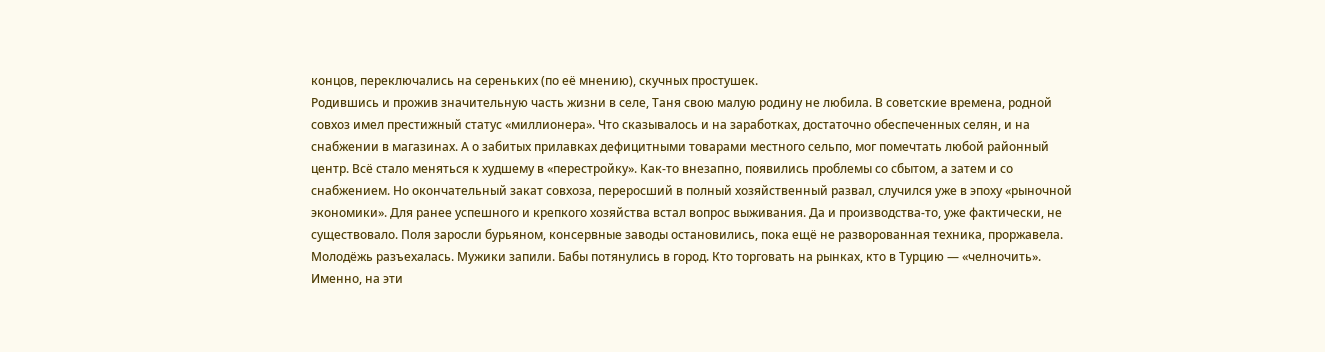концов, переключались на сереньких (по её мнению), скучных простушек.
Родившись и прожив значительную часть жизни в селе, Таня свою малую родину не любила. В советские времена, родной совхоз имел престижный статус «миллионера». Что сказывалось и на заработках, достаточно обеспеченных селян, и на снабжении в магазинах. А о забитых прилавках дефицитными товарами местного сельпо, мог помечтать любой районный центр. Всё стало меняться к худшему в «перестройку». Как-то внезапно, появились проблемы со сбытом, а затем и со снабжением. Но окончательный закат совхоза, переросший в полный хозяйственный развал, случился уже в эпоху «рыночной экономики». Для ранее успешного и крепкого хозяйства встал вопрос выживания. Да и производства-то, уже фактически, не существовало. Поля заросли бурьяном, консервные заводы остановились, пока ещё не разворованная техника, проржавела. Молодёжь разъехалась. Мужики запили. Бабы потянулись в город. Кто торговать на рынках, кто в Турцию — «челночить».
Именно, на эти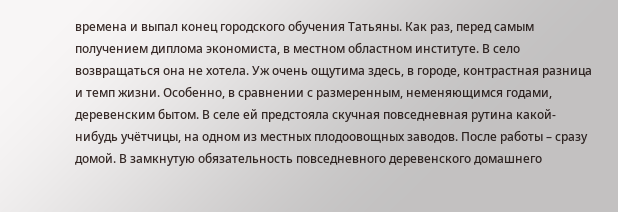времена и выпал конец городского обучения Татьяны. Как раз, перед самым получением диплома экономиста, в местном областном институте. В село возвращаться она не хотела. Уж очень ощутима здесь, в городе, контрастная разница и темп жизни. Особенно, в сравнении с размеренным, неменяющимся годами, деревенским бытом. В селе ей предстояла скучная повседневная рутина какой-нибудь учётчицы, на одном из местных плодоовощных заводов. После работы – сразу домой. В замкнутую обязательность повседневного деревенского домашнего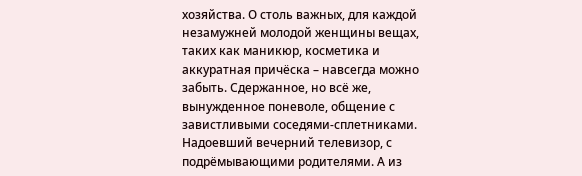хозяйства. О столь важных, для каждой незамужней молодой женщины вещах, таких как маникюр, косметика и аккуратная причёска – навсегда можно забыть. Сдержанное, но всё же, вынужденное поневоле, общение с завистливыми соседями-сплетниками. Надоевший вечерний телевизор, с подрёмывающими родителями. А из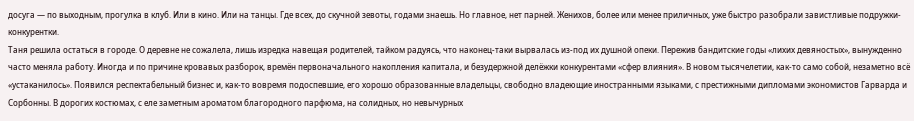досуга — по выходным, прогулка в клуб. Или в кино. Или на танцы. Где всех, до скучной зевоты, годами знаешь. Но главное, нет парней. Женихов, более или менее приличных, уже быстро разобрали завистливые подружки-конкурентки.
Таня решила остаться в городе. О деревне не сожалела, лишь изредка навещая родителей, тайком радуясь, что наконец-таки вырвалась из-под их душной опеки. Пережив бандитские годы «лихих девяностых», вынужденно часто меняла работу. Иногда и по причине кровавых разборок, времён первоначального накопления капитала, и безудержной делёжки конкурентами «сфер влияния». В новом тысячелетии, как-то само собой, незаметно всё «устаканилось». Появился респектабельный бизнес и, как-то вовремя подоспевшие, его хорошо образованные владельцы, свободно владеющие иностранными языками, с престижными дипломами экономистов Гарварда и Сорбонны. В дорогих костюмах, с еле заметным ароматом благородного парфюма, на солидных, но невычурных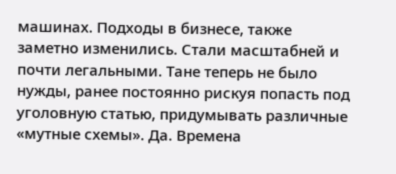машинах. Подходы в бизнесе, также заметно изменились. Стали масштабней и почти легальными. Тане теперь не было нужды, ранее постоянно рискуя попасть под уголовную статью, придумывать различные «мутные схемы». Да. Времена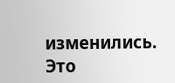изменились. Это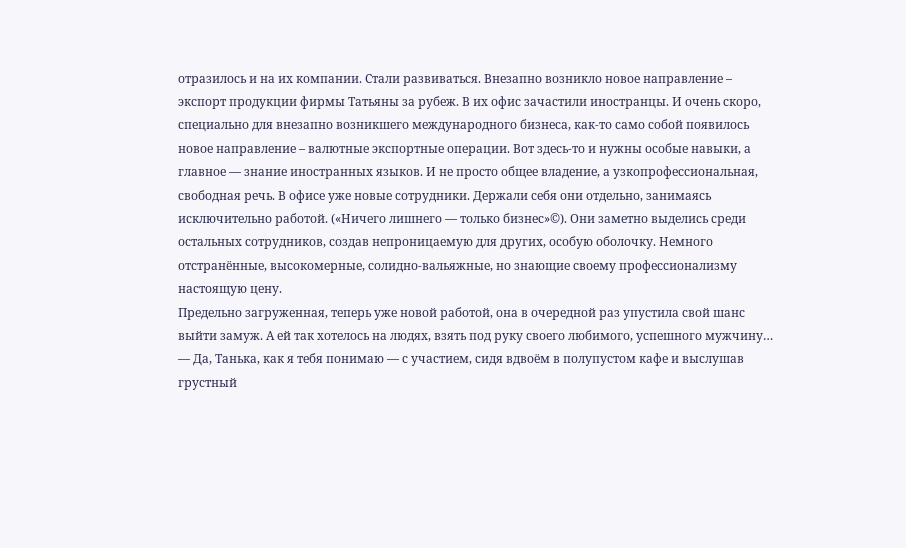отразилось и на их компании. Стали развиваться. Внезапно возникло новое направление – экспорт продукции фирмы Татьяны за рубеж. В их офис зачастили иностранцы. И очень скоро, специально для внезапно возникшего международного бизнеса, как-то само собой появилось новое направление – валютные экспортные операции. Вот здесь-то и нужны особые навыки, а главное — знание иностранных языков. И не просто общее владение, а узкопрофессиональная, свободная речь. В офисе уже новые сотрудники. Держали себя они отдельно, занимаясь исключительно работой. («Ничего лишнего — только бизнес»©). Они заметно выделись среди остальных сотрудников, создав непроницаемую для других, особую оболочку. Немного отстранённые, высокомерные, солидно-вальяжные, но знающие своему профессионализму настоящую цену.
Предельно загруженная, теперь уже новой работой, она в очередной раз упустила свой шанс выйти замуж. А ей так хотелось на людях, взять под руку своего любимого, успешного мужчину…
— Да, Танька, как я тебя понимаю — с участием, сидя вдвоём в полупустом кафе и выслушав грустный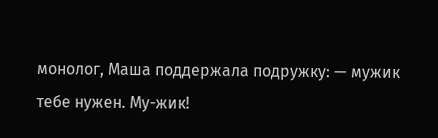монолог, Маша поддержала подружку: — мужик тебе нужен. Му-жик!